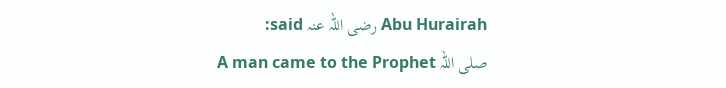Abu Hurairah رضی اللہ عنہ said:
A man came to the Prophet صلی اللہ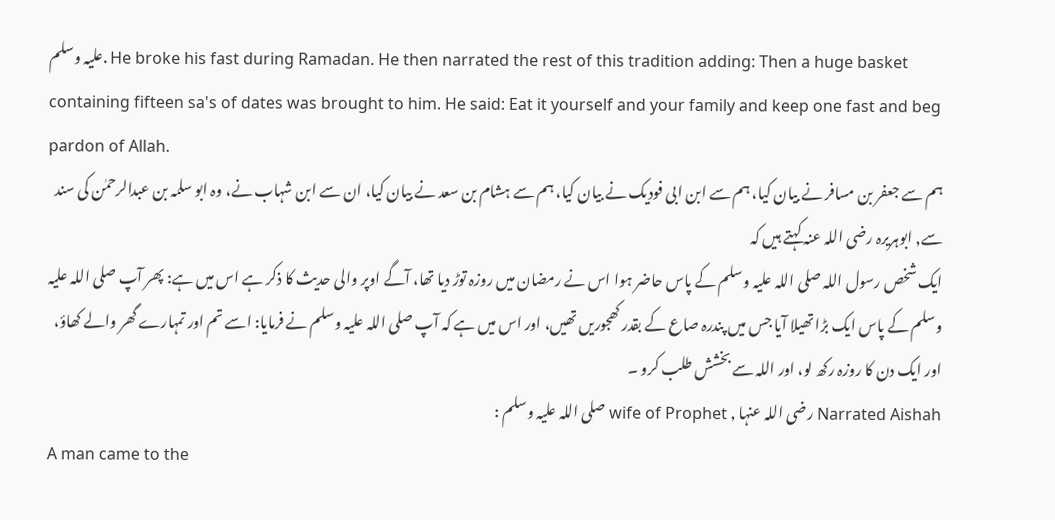علیہ وسلم. He broke his fast during Ramadan. He then narrated the rest of this tradition adding: Then a huge basket containing fifteen sa's of dates was brought to him. He said: Eat it yourself and your family and keep one fast and beg pardon of Allah.
ہم سے جعفر بن مسافر نے بیان کیا، ہم سے ابن ابی فودیک نے بیان کیا، ہم سے ہشام بن سعد نے بیان کیا، ان سے ابن شہاب نے، وہ ابو سلمہ بن عبدالرحمٰن کی سند سے, ابوہریرہ رضی اللہ عنہ کہتے ہیں کہ
ایک شخص رسول اللہ صلی اللہ علیہ وسلم کے پاس حاضر ہوا اس نے رمضان میں روزہ توڑ دیا تھا، آگے اوپر والی حدیث کا ذکر ہے اس میں ہے: پھر آپ صلی اللہ علیہ وسلم کے پاس ایک بڑا تھیلا آیا جس میں پندرہ صاع کے بقدر کھجوریں تھیں، اور اس میں ہے کہ آپ صلی اللہ علیہ وسلم نے فرمایا: اسے تم اور تمہارے گھر والے کھاؤ، اور ایک دن کا روزہ رکھ لو، اور اللہ سے بخشش طلب کرو ۔
Narrated Aishah رضی اللہ عنہا , wife of Prophet صلی اللہ علیہ وسلم :
A man came to the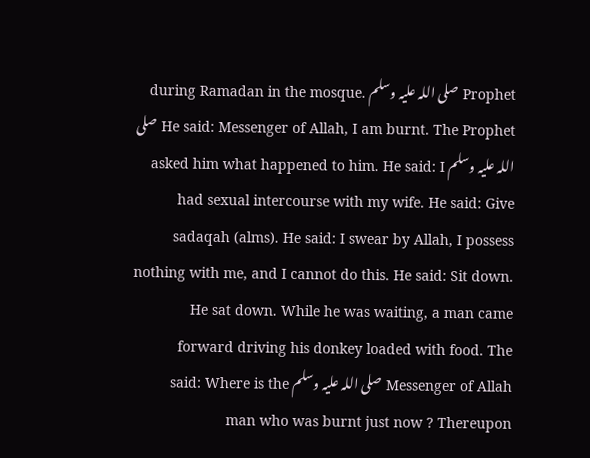Prophet صلی اللہ علیہ وسلم during Ramadan in the mosque. He said: Messenger of Allah, I am burnt. The Prophet صلی اللہ علیہ وسلم asked him what happened to him. He said: I had sexual intercourse with my wife. He said: Give sadaqah (alms). He said: I swear by Allah, I possess nothing with me, and I cannot do this. He said: Sit down. He sat down. While he was waiting, a man came forward driving his donkey loaded with food. The Messenger of Allah صلی اللہ علیہ وسلم said: Where is the man who was burnt just now ? Thereupon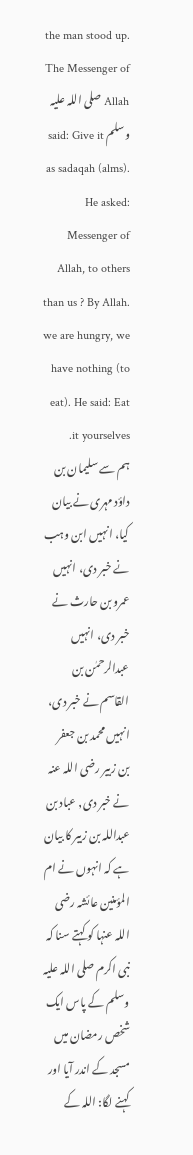the man stood up. The Messenger of Allah صلی اللہ علیہ وسلم said: Give it as sadaqah (alms). He asked: Messenger of Allah, to others than us ? By Allah. we are hungry, we have nothing (to eat). He said: Eat it yourselves.
ہم سے سلیمان بن داؤد مہری نے بیان کیا، انہیں ابن وہب نے خبر دی، انہیں عمرو بن حارث نے خبر دی، انہیں عبدالرحمٰن بن القاسم نے خبر دی، انہیں محمد بن جعفر بن زبیر رضی اللہ عنہ نے خبر دی, عباد بن عبداللہ بن زبیر کا بیان ہے کہ انہوں نے ام المؤمنین عائشہ رضی اللہ عنہا کو کہتے سنا کہ
نبی اکرم صلی اللہ علیہ وسلم کے پاس ایک شخص رمضان میں مسجد کے اندر آیا اور کہنے لگا: اللہ کے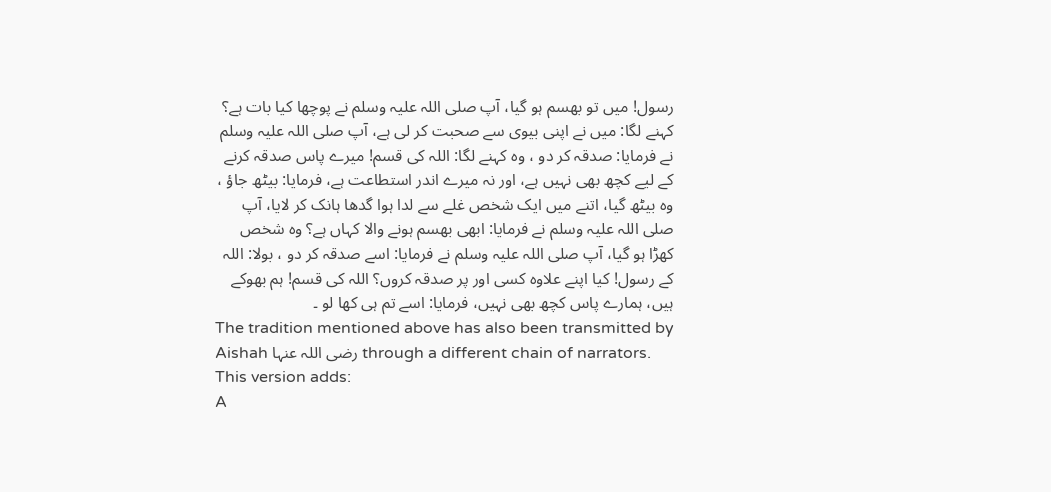رسول! میں تو بھسم ہو گیا، آپ صلی اللہ علیہ وسلم نے پوچھا کیا بات ہے؟ کہنے لگا: میں نے اپنی بیوی سے صحبت کر لی ہے، آپ صلی اللہ علیہ وسلم نے فرمایا: صدقہ کر دو ، وہ کہنے لگا: اللہ کی قسم! میرے پاس صدقہ کرنے کے لیے کچھ بھی نہیں ہے، اور نہ میرے اندر استطاعت ہے، فرمایا: بیٹھ جاؤ ، وہ بیٹھ گیا، اتنے میں ایک شخص غلے سے لدا ہوا گدھا ہانک کر لایا، آپ صلی اللہ علیہ وسلم نے فرمایا: ابھی بھسم ہونے والا کہاں ہے؟ وہ شخص کھڑا ہو گیا، آپ صلی اللہ علیہ وسلم نے فرمایا: اسے صدقہ کر دو ، بولا: اللہ کے رسول! کیا اپنے علاوہ کسی اور پر صدقہ کروں؟ اللہ کی قسم! ہم بھوکے ہیں، ہمارے پاس کچھ بھی نہیں، فرمایا: اسے تم ہی کھا لو ۔
The tradition mentioned above has also been transmitted by Aishah رضی اللہ عنہا through a different chain of narrators. This version adds:
A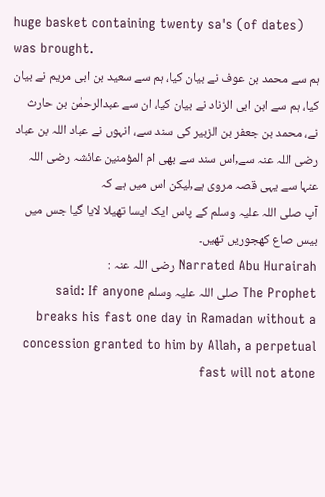huge basket containing twenty sa's (of dates) was brought.
ہم سے محمد بن عوف نے بیان کیا، ہم سے سعید بن ابی مریم نے بیان کیا، ہم سے ابن ابی الزناد نے بیان کیا، ان سے عبدالرحمٰن بن حارث نے، محمد بن جعفر بن الزبیر کی سند سے، انہوں نے عباد اللہ بن عباد رضی اللہ عنہ سے,اس سند سے بھی ام المؤمنین عائشہ رضی اللہ عنہا سے یہی قصہ مروی ہے,لیکن اس میں ہے کہ
آپ صلی اللہ علیہ وسلم کے پاس ایک ایسا تھیلا لایا گیا جس میں بیس صاع کھجوریں تھیں۔
Narrated Abu Hurairah رضی اللہ عنہ :
The Prophet صلی اللہ علیہ وسلم said: If anyone breaks his fast one day in Ramadan without a concession granted to him by Allah, a perpetual fast will not atone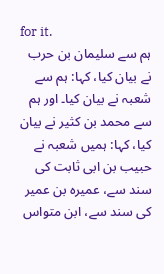for it.
ہم سے سلیمان بن حرب نے بیان کیا، کہا: ہم سے شعبہ نے بیان کیا۔ اور ہم سے محمد بن کثیر نے بیان کیا، کہا: ہمیں شعبہ نے حبیب بن ابی ثابت کی سند سے، عمیرہ بن عمیر کی سند سے، ابن متواس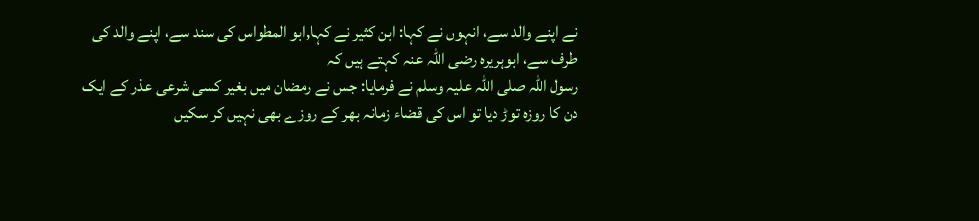نے اپنے والد سے، انہوں نے کہا: ابن کثیر نے کہا,ابو المطواس کی سند سے، اپنے والد کی طرف سے، ابوہریرہ رضی اللہ عنہ کہتے ہیں کہ
رسول اللہ صلی اللہ علیہ وسلم نے فرمایا: جس نے رمضان میں بغیر کسی شرعی عذر کے ایک دن کا روزہ توڑ دیا تو اس کی قضاء زمانہ بھر کے روزے بھی نہیں کر سکیں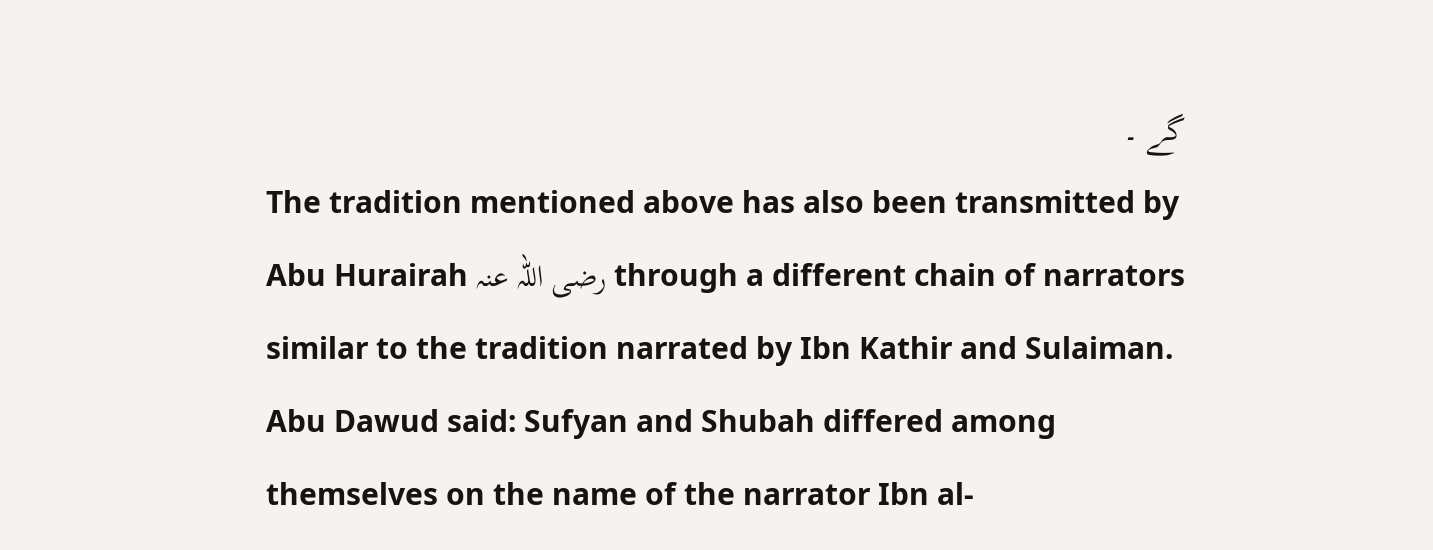گے ۔
The tradition mentioned above has also been transmitted by Abu Hurairah رضی اللہ عنہ through a different chain of narrators similar to the tradition narrated by Ibn Kathir and Sulaiman. Abu Dawud said: Sufyan and Shubah differed among themselves on the name of the narrator Ibn al-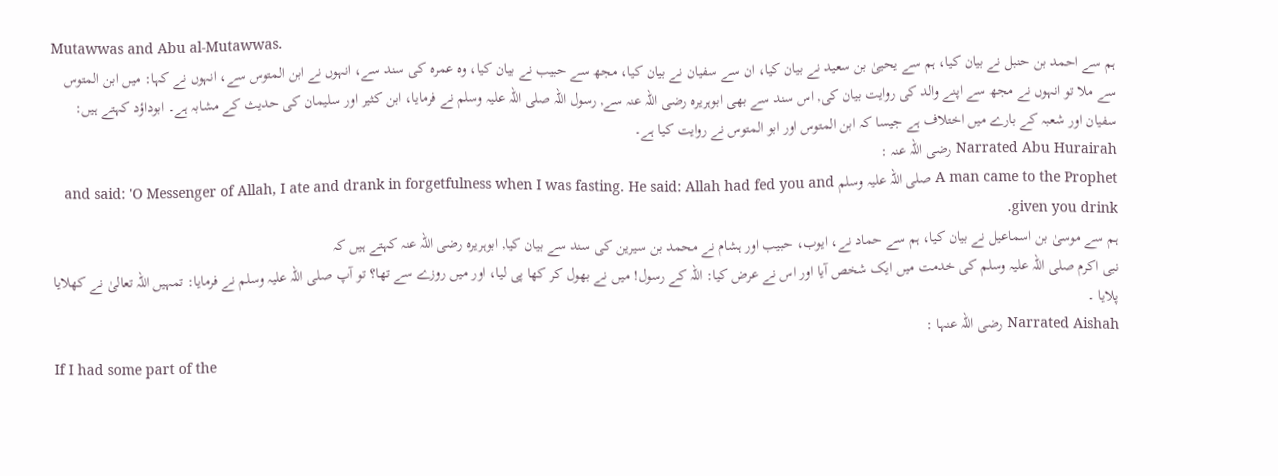Mutawwas and Abu al-Mutawwas.
ہم سے احمد بن حنبل نے بیان کیا، ہم سے یحییٰ بن سعید نے بیان کیا، ان سے سفیان نے بیان کیا، مجھ سے حبیب نے بیان کیا، وہ عمرہ کی سند سے، انہوں نے ابن المتوس سے، انہوں نے کہا: میں ابن المتوس سے ملا تو انہوں نے مجھ سے اپنے والد کی روایت بیان کی, اس سند سے بھی ابوہریرہ رضی اللہ عنہ سے, رسول اللہ صلی اللہ علیہ وسلم نے فرمایا، ابن کثیر اور سلیمان کی حدیث کے مشابہ ہے۔ ابوداؤد کہتے ہیں: سفیان اور شعبہ کے بارے میں اختلاف ہے جیسا کہ ابن المتوس اور ابو المتوس نے روایت کیا ہے۔
Narrated Abu Hurairah رضی اللہ عنہ :
A man came to the Prophet صلی اللہ علیہ وسلم and said: 'O Messenger of Allah, I ate and drank in forgetfulness when I was fasting. He said: Allah had fed you and given you drink.
ہم سے موسیٰ بن اسماعیل نے بیان کیا، ہم سے حماد نے، ایوب، حبیب اور ہشام نے محمد بن سیرین کی سند سے بیان کیا, ابوہریرہ رضی اللہ عنہ کہتے ہیں کہ
نبی اکرم صلی اللہ علیہ وسلم کی خدمت میں ایک شخص آیا اور اس نے عرض کیا: اللہ کے رسول! میں نے بھول کر کھا پی لیا، اور میں روزے سے تھا؟ تو آپ صلی اللہ علیہ وسلم نے فرمایا: تمہیں اللہ تعالیٰ نے کھلایا پلایا ۔
Narrated Aishah رضی اللہ عنہا :
If I had some part of the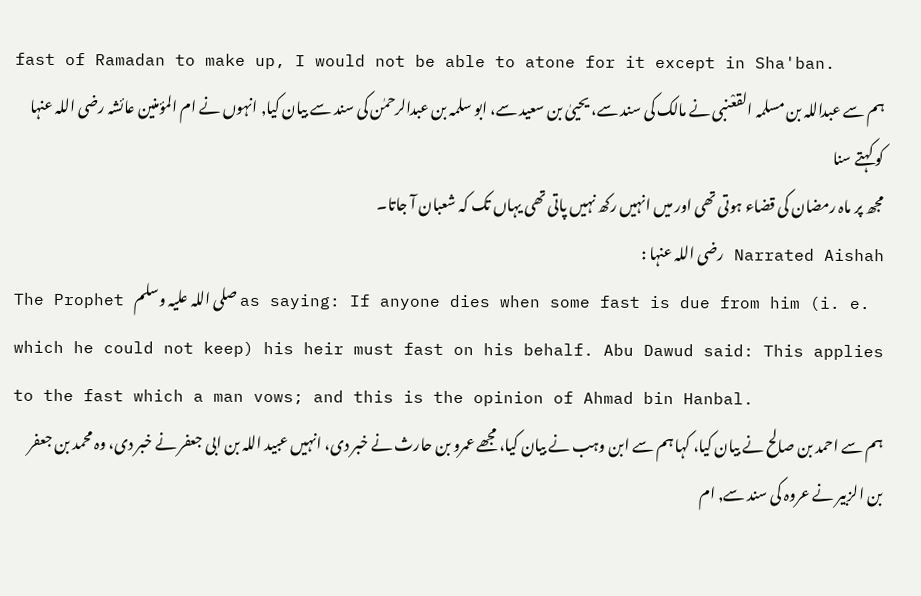fast of Ramadan to make up, I would not be able to atone for it except in Sha'ban.
ہم سے عبداللہ بن مسلمہ القعْنبی نے مالک کی سند سے، یحییٰ بن سعید سے، ابو سلمہ بن عبدالرحمٰن کی سند سے بیان کیا, انہوں نے ام المؤمنین عائشہ رضی اللہ عنہا کو کہتے سنا
مجھ پر ماہ رمضان کی قضاء ہوتی تھی اور میں انہیں رکھ نہیں پاتی تھی یہاں تک کہ شعبان آ جاتا۔
Narrated Aishah رضی اللہ عنہا :
The Prophet صلی اللہ علیہ وسلم as saying: If anyone dies when some fast is due from him (i. e. which he could not keep) his heir must fast on his behalf. Abu Dawud said: This applies to the fast which a man vows; and this is the opinion of Ahmad bin Hanbal.
ہم سے احمد بن صالح نے بیان کیا، کہا ہم سے ابن وہب نے بیان کیا، مجھے عمرو بن حارث نے خبر دی، انہیں عبید اللہ بن ابی جعفر نے خبر دی، وہ محمد بن جعفر بن الزبیر نے عروہ کی سند سے, ام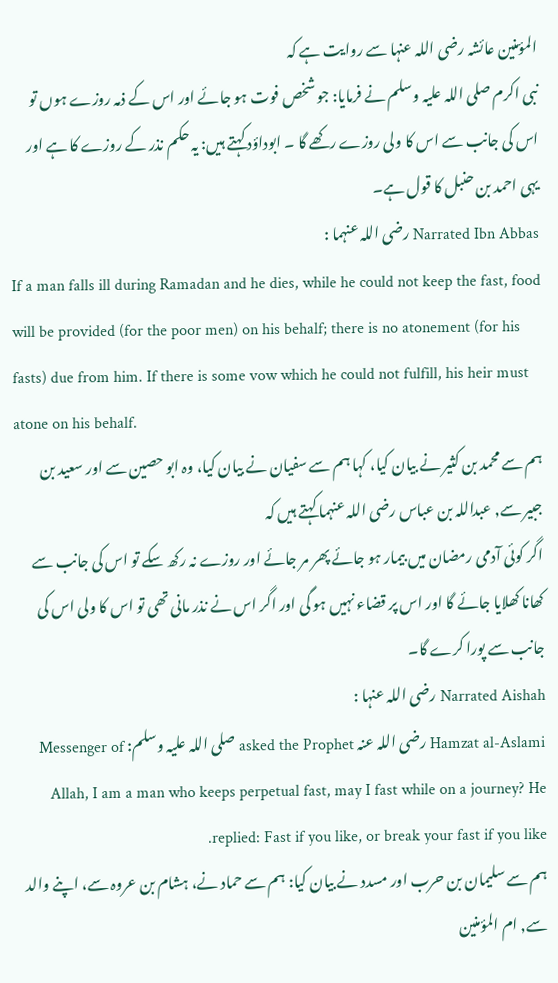المؤمنین عائشہ رضی اللہ عنہا سے روایت ہے کہ
نبی اکرم صلی اللہ علیہ وسلم نے فرمایا: جو شخص فوت ہو جائے اور اس کے ذمہ روزے ہوں تو اس کی جانب سے اس کا ولی روزے رکھے گا ۔ ابوداؤد کہتے ہیں: یہ حکم نذر کے روزے کا ہے اور یہی احمد بن حنبل کا قول ہے۔
Narrated Ibn Abbas رضی اللہ عنہما :
If a man falls ill during Ramadan and he dies, while he could not keep the fast, food will be provided (for the poor men) on his behalf; there is no atonement (for his fasts) due from him. If there is some vow which he could not fulfill, his heir must atone on his behalf.
ہم سے محمد بن کثیر نے بیان کیا، کہا ہم سے سفیان نے بیان کیا، وہ ابو حصین سے اور سعید بن جبیر سے, عبداللہ بن عباس رضی اللہ عنہما کہتے ہیں کہ
اگر کوئی آدمی رمضان میں بیمار ہو جائے پھر مر جائے اور روزے نہ رکھ سکے تو اس کی جانب سے کھانا کھلایا جائے گا اور اس پر قضاء نہیں ہو گی اور اگر اس نے نذر مانی تھی تو اس کا ولی اس کی جانب سے پورا کرے گا۔
Narrated Aishah رضی اللہ عنہا :
Hamzat al-Aslami رضی اللہ عنہ asked the Prophet صلی اللہ علیہ وسلم: Messenger of Allah, I am a man who keeps perpetual fast, may I fast while on a journey? He replied: Fast if you like, or break your fast if you like.
ہم سے سلیمان بن حرب اور مسدد نے بیان کیا: ہم سے حماد نے، ہشام بن عروہ سے، اپنے والد سے, ام المؤمنین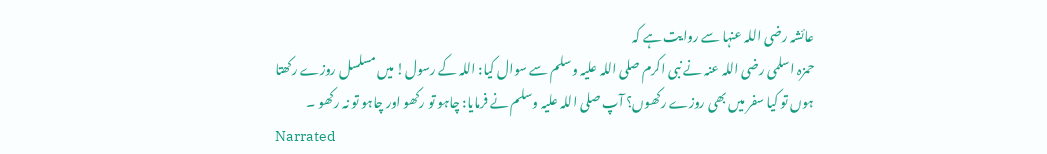عائشہ رضی اللہ عنہا سے روایت ہے کہ
حمزہ اسلمی رضی اللہ عنہ نے نبی اکرم صلی اللہ علیہ وسلم سے سوال کیا: اللہ کے رسول! میں مسلسل روزے رکھتا ہوں تو کیا سفر میں بھی روزے رکھوں؟ آپ صلی اللہ علیہ وسلم نے فرمایا: چاہو تو رکھو اور چاہو تو نہ رکھو ۔
Narrated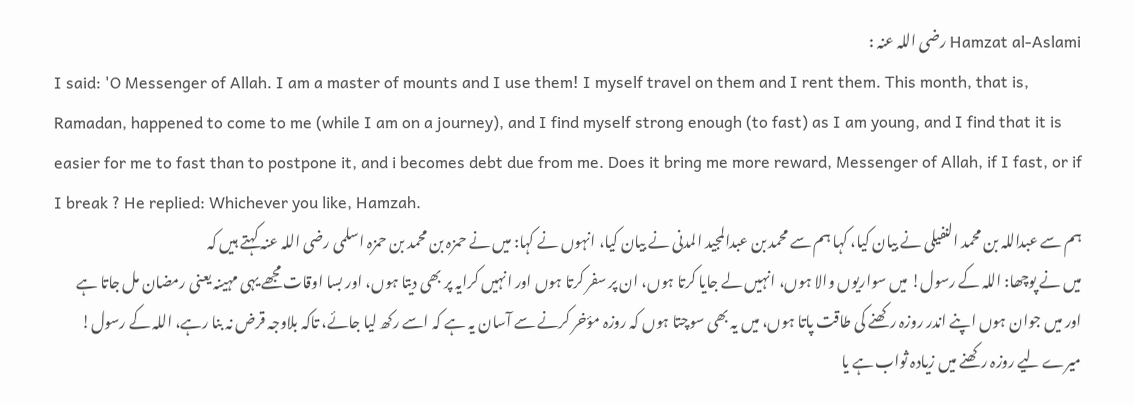Hamzat al-Aslami رضی اللہ عنہ :
I said: 'O Messenger of Allah. I am a master of mounts and I use them! I myself travel on them and I rent them. This month, that is, Ramadan, happened to come to me (while I am on a journey), and I find myself strong enough (to fast) as I am young, and I find that it is easier for me to fast than to postpone it, and i becomes debt due from me. Does it bring me more reward, Messenger of Allah, if I fast, or if I break ? He replied: Whichever you like, Hamzah.
ہم سے عبداللہ بن محمد النفیلی نے بیان کیا، کہا ہم سے محمد بن عبدالمجید المدنی نے بیان کیا، انہوں نے کہا: میں نے حمزہ بن محمد بن حمزہ اسلمی رضی اللہ عنہ کہتے ہیں کہ
میں نے پوچھا: اللہ کے رسول! میں سواریوں والا ہوں، انہیں لے جایا کرتا ہوں، ان پر سفر کرتا ہوں اور انہیں کرایہ پر بھی دیتا ہوں، اور بسا اوقات مجھے یہی مہینہ یعنی رمضان مل جاتا ہے اور میں جوان ہوں اپنے اندر روزہ رکھنے کی طاقت پاتا ہوں، میں یہ بھی سوچتا ہوں کہ روزہ مؤخر کرنے سے آسان یہ ہے کہ اسے رکھ لیا جائے، تاکہ بلاوجہ قرض نہ بنا رہے، اللہ کے رسول! میرے لیے روزہ رکھنے میں زیادہ ثواب ہے یا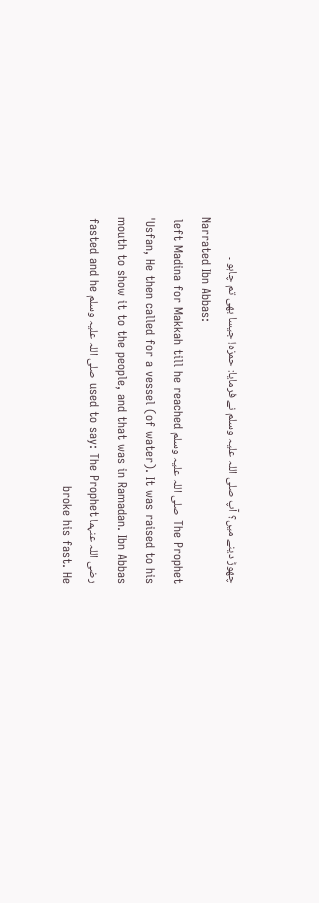چھوڑ دینے میں؟ آپ صلی اللہ علیہ وسلم نے فرمایا: حمزہ! جیسا بھی تم چاہو ۔
Narrated Ibn Abbas:
The Prophet صلی اللہ علیہ وسلم left Madina for Makkah till he reached 'Usfan, He then called for a vessel (of water). It was raised to his mouth to show it to the people, and that was in Ramadan. Ibn Abbas رضی اللہ عنہما used to say: The Prophet صلی اللہ علیہ وسلم fasted and he broke his fast. He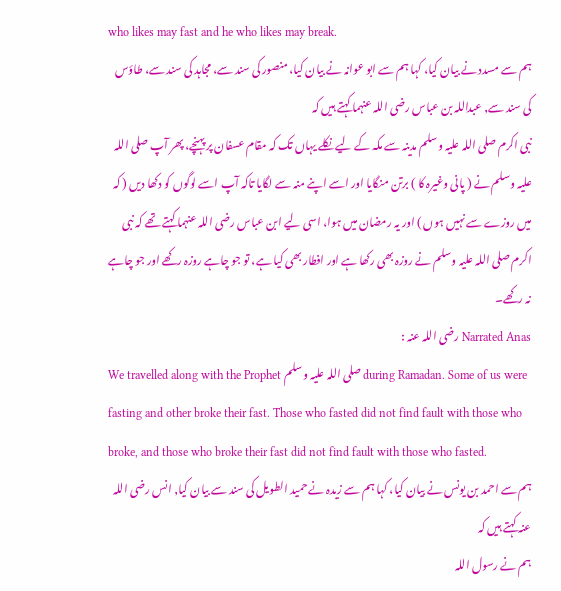who likes may fast and he who likes may break.
ہم سے مسدد نے بیان کیا، کہا ہم سے ابو عوانہ نے بیان کیا، منصور کی سند سے، مجاہد کی سند سے، طاؤس کی سند سے, عبداللہ بن عباس رضی اللہ عنہما کہتے ہیں کہ
نبی اکرم صلی اللہ علیہ وسلم مدینہ سے مکہ کے لیے نکلے یہاں تک کہ مقام عسفان پر پہنچے، پھر آپ صلی اللہ علیہ وسلم نے ( پانی وغیرہ کا ) برتن منگایا اور اسے اپنے منہ سے لگایا تاکہ آپ اسے لوگوں کو دکھا دیں ( کہ میں روزے سے نہیں ہوں ) اور یہ رمضان میں ہوا، اسی لیے ابن عباس رضی اللہ عنہما کہتے تھے کہ نبی اکرم صلی اللہ علیہ وسلم نے روزہ بھی رکھا ہے اور افطار بھی کیا ہے، تو جو چاہے روزہ رکھے اور جو چاہے نہ رکھے۔
Narrated Anas رضی اللہ عنہ :
We travelled along with the Prophet صلی اللہ علیہ وسلم during Ramadan. Some of us were fasting and other broke their fast. Those who fasted did not find fault with those who broke, and those who broke their fast did not find fault with those who fasted.
ہم سے احمد بن یونس نے بیان کیا، کہا ہم سے زیدہ نے حمید الطویل کی سند سے بیان کیا, انس رضی اللہ عنہ کہتے ہیں کہ
ہم نے رسول اللہ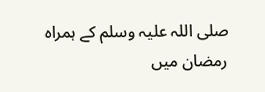صلی اللہ علیہ وسلم کے ہمراہ رمضان میں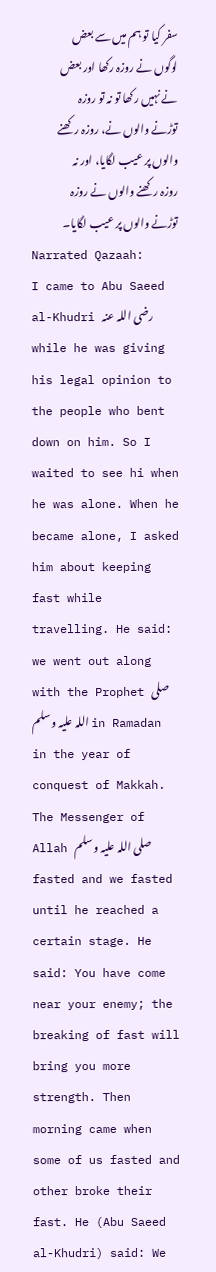سفر کیا تو ہم میں سے بعض لوگوں نے روزہ رکھا اور بعض نے نہیں رکھا تو نہ تو روزہ توڑنے والوں نے، روزہ رکھنے والوں پر عیب لگایا، اور نہ روزہ رکھنے والوں نے روزہ توڑنے والوں پر عیب لگایا۔
Narrated Qazaah:
I came to Abu Saeed al-Khudri رضی اللہ عنہ while he was giving his legal opinion to the people who bent down on him. So I waited to see hi when he was alone. When he became alone, I asked him about keeping fast while travelling. He said: we went out along with the Prophet صلی اللہ علیہ وسلم in Ramadan in the year of conquest of Makkah. The Messenger of Allah صلی اللہ علیہ وسلم fasted and we fasted until he reached a certain stage. He said: You have come near your enemy; the breaking of fast will bring you more strength. Then morning came when some of us fasted and other broke their fast. He (Abu Saeed al-Khudri) said: We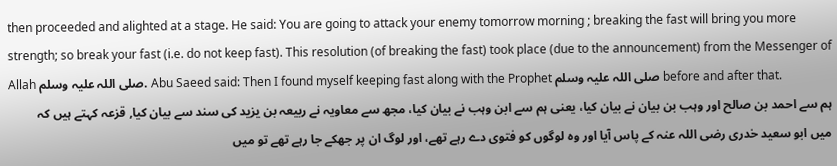then proceeded and alighted at a stage. He said: You are going to attack your enemy tomorrow morning ; breaking the fast will bring you more strength; so break your fast (i.e. do not keep fast). This resolution (of breaking the fast) took place (due to the announcement) from the Messenger of Allah صلی اللہ علیہ وسلم. Abu Saeed said: Then I found myself keeping fast along with the Prophet صلی اللہ علیہ وسلم before and after that.
ہم سے احمد بن صالح اور وہب بن بیان نے بیان کیا، یعنی ہم سے ابن وہب نے بیان کیا، مجھ سے معاویہ نے ربیعہ بن یزید کی سند سے بیان کیا, قزعہ کہتے ہیں کہ
میں ابو سعید خدری رضی اللہ عنہ کے پاس آیا اور وہ لوگوں کو فتوی دے رہے تھے، اور لوگ ان پر جھکے جا رہے تھے تو میں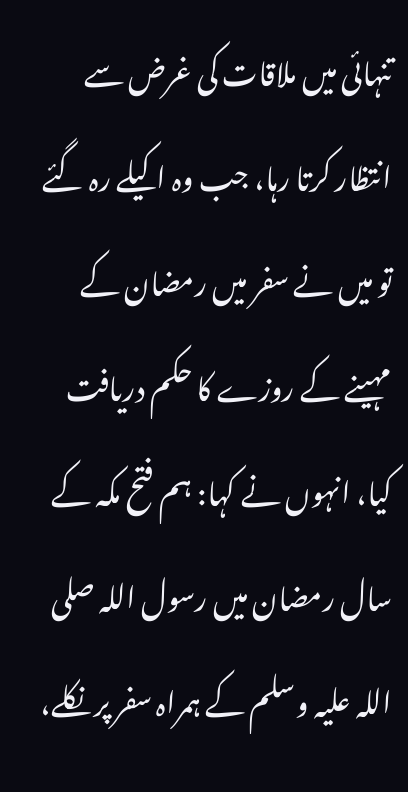تنہائی میں ملاقات کی غرض سے انتظار کرتا رہا، جب وہ اکیلے رہ گئے تو میں نے سفر میں رمضان کے مہینے کے روزے کا حکم دریافت کیا، انہوں نے کہا: ہم فتح مکہ کے سال رمضان میں رسول اللہ صلی اللہ علیہ وسلم کے ہمراہ سفر پر نکلے،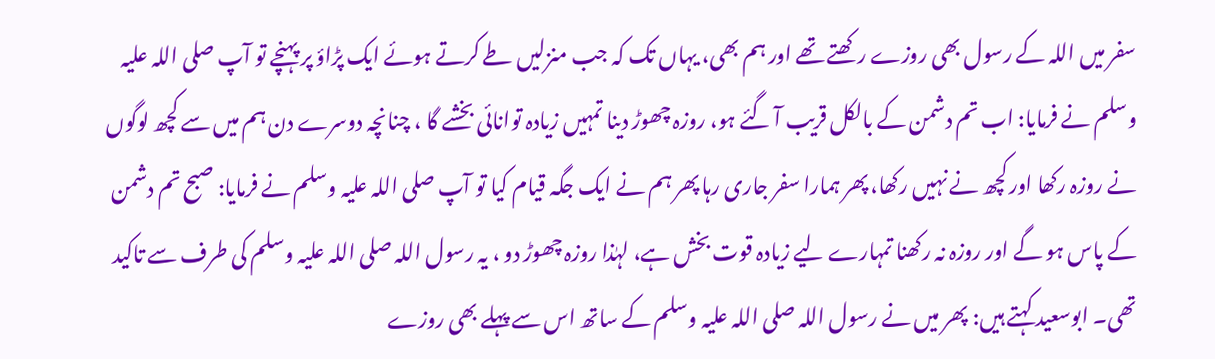سفر میں اللہ کے رسول بھی روزے رکھتے تھے اور ہم بھی، یہاں تک کہ جب منزلیں طے کرتے ہوئے ایک پڑاؤ پر پہنچے تو آپ صلی اللہ علیہ وسلم نے فرمایا: اب تم دشمن کے بالکل قریب آ گئے ہو، روزہ چھوڑ دینا تمہیں زیادہ توانائی بخشے گا ، چنانچہ دوسرے دن ہم میں سے کچھ لوگوں نے روزہ رکھا اور کچھ نے نہیں رکھا، پھر ہمارا سفر جاری رہا پھر ہم نے ایک جگہ قیام کیا تو آپ صلی اللہ علیہ وسلم نے فرمایا: صبح تم دشمن کے پاس ہو گے اور روزہ نہ رکھنا تمہارے لیے زیادہ قوت بخش ہے، لہٰذا روزہ چھوڑ دو ، یہ رسول اللہ صلی اللہ علیہ وسلم کی طرف سے تاکید تھی۔ ابوسعید کہتے ہیں: پھر میں نے رسول اللہ صلی اللہ علیہ وسلم کے ساتھ اس سے پہلے بھی روزے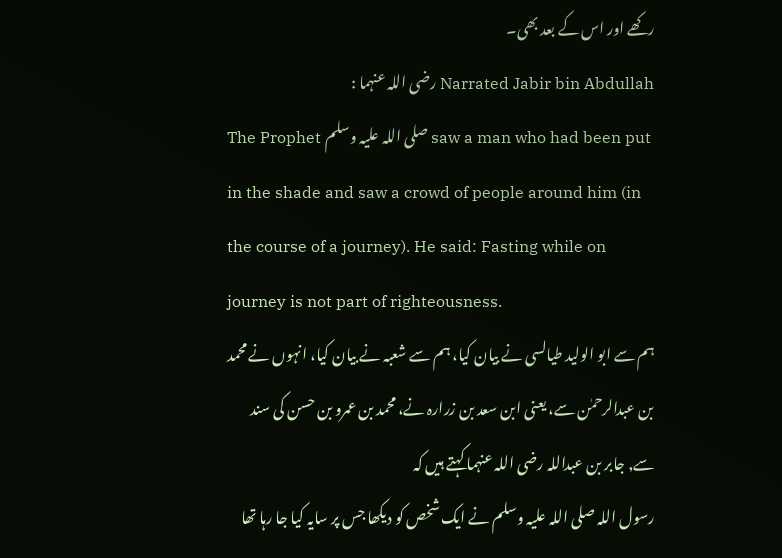رکھے اور اس کے بعد بھی۔
Narrated Jabir bin Abdullah رضی اللہ عنہما :
The Prophet صلی اللہ علیہ وسلم saw a man who had been put in the shade and saw a crowd of people around him (in the course of a journey). He said: Fasting while on journey is not part of righteousness.
ہم سے ابو الولید طیالسی نے بیان کیا، ہم سے شعبہ نے بیان کیا، انہوں نے محمد بن عبدالرحمٰن سے، یعنی ابن سعد بن زرارہ نے، محمد بن عمرو بن حسن کی سند سے, جابر بن عبداللہ رضی اللہ عنہما کہتے ہیں کہ
رسول اللہ صلی اللہ علیہ وسلم نے ایک شخص کو دیکھا جس پر سایہ کیا جا رہا تھا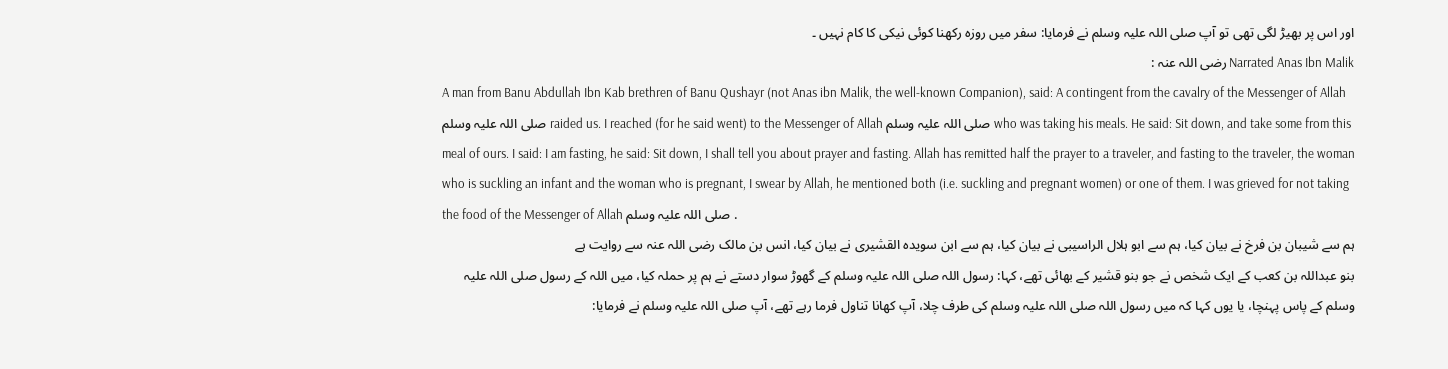اور اس پر بھیڑ لگی تھی تو آپ صلی اللہ علیہ وسلم نے فرمایا: سفر میں روزہ رکھنا کوئی نیکی کا کام نہیں ۔
Narrated Anas Ibn Malik رضی اللہ عنہ :
A man from Banu Abdullah Ibn Kab brethren of Banu Qushayr (not Anas ibn Malik, the well-known Companion), said: A contingent from the cavalry of the Messenger of Allah صلی اللہ علیہ وسلم raided us. I reached (for he said went) to the Messenger of Allah صلی اللہ علیہ وسلم who was taking his meals. He said: Sit down, and take some from this meal of ours. I said: I am fasting, he said: Sit down, I shall tell you about prayer and fasting. Allah has remitted half the prayer to a traveler, and fasting to the traveler, the woman who is suckling an infant and the woman who is pregnant, I swear by Allah, he mentioned both (i.e. suckling and pregnant women) or one of them. I was grieved for not taking the food of the Messenger of Allah صلی اللہ علیہ وسلم .
ہم سے شیبان بن فرخ نے بیان کیا، ہم سے ابو ہلال الراسیبی نے بیان کیا، ہم سے ابن سویدہ القشیری نے بیان کیا، انس بن مالک رضی اللہ عنہ سے روایت ہے
بنو عبداللہ بن کعب کے ایک شخص نے جو بنو قشیر کے بھائی تھے، کہا: رسول اللہ صلی اللہ علیہ وسلم کے گھوڑ سوار دستے نے ہم پر حملہ کیا، میں اللہ کے رسول صلی اللہ علیہ وسلم کے پاس پہنچا، یا یوں کہا کہ میں رسول اللہ صلی اللہ علیہ وسلم کی طرف چلا، آپ کھانا تناول فرما رہے تھے، آپ صلی اللہ علیہ وسلم نے فرمایا: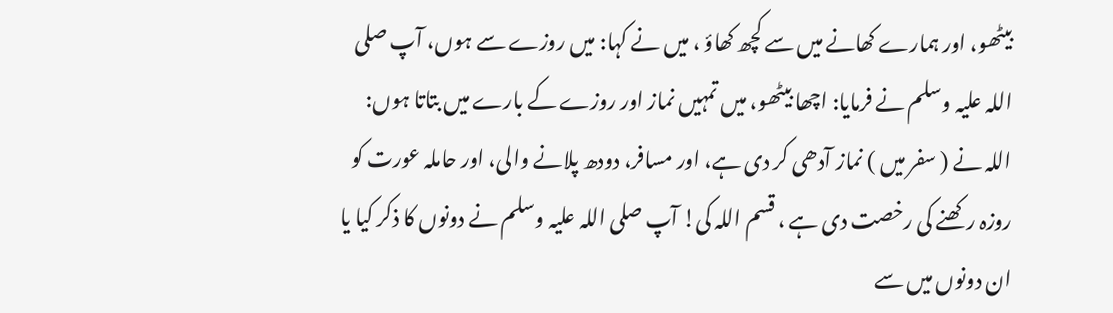بیٹھو، اور ہمارے کھانے میں سے کچھ کھاؤ ، میں نے کہا: میں روزے سے ہوں، آپ صلی اللہ علیہ وسلم نے فرمایا: اچھا بیٹھو، میں تمہیں نماز اور روزے کے بارے میں بتاتا ہوں: اللہ نے ( سفر میں ) نماز آدھی کر دی ہے، اور مسافر، دودھ پلانے والی، اور حاملہ عورت کو روزہ رکھنے کی رخصت دی ہے ، قسم اللہ کی! آپ صلی اللہ علیہ وسلم نے دونوں کا ذکر کیا یا ان دونوں میں سے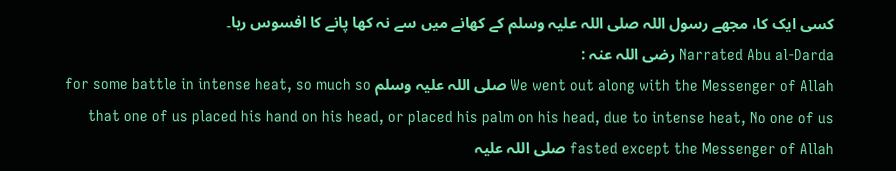کسی ایک کا، مجھے رسول اللہ صلی اللہ علیہ وسلم کے کھانے میں سے نہ کھا پانے کا افسوس رہا۔
Narrated Abu al-Darda رضی اللہ عنہ :
We went out along with the Messenger of Allah صلی اللہ علیہ وسلم for some battle in intense heat, so much so that one of us placed his hand on his head, or placed his palm on his head, due to intense heat, No one of us fasted except the Messenger of Allah صلی اللہ علیہ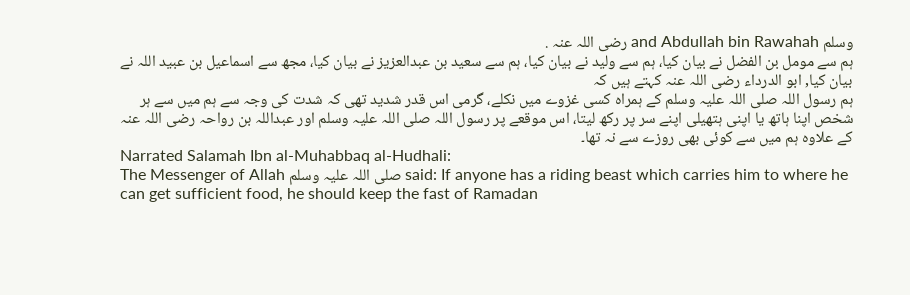وسلم and Abdullah bin Rawahah رضی اللہ عنہ .
ہم سے مومل بن الفضل نے بیان کیا، ہم سے ولید نے بیان کیا، ہم سے سعید بن عبدالعزیز نے بیان کیا، مجھ سے اسماعیل بن عبید اللہ نے بیان کیا, ابو الدرداء رضی اللہ عنہ کہتے ہیں کہ
ہم رسول اللہ صلی اللہ علیہ وسلم کے ہمراہ کسی غزوے میں نکلے، گرمی اس قدر شدید تھی کہ شدت کی وجہ سے ہم میں سے ہر شخص اپنا ہاتھ یا اپنی ہتھیلی اپنے سر پر رکھ لیتا، اس موقعے پر رسول اللہ صلی اللہ علیہ وسلم اور عبداللہ بن رواحہ رضی اللہ عنہ کے علاوہ ہم میں سے کوئی بھی روزے سے نہ تھا۔
Narrated Salamah Ibn al-Muhabbaq al-Hudhali:
The Messenger of Allah صلی اللہ علیہ وسلم said: If anyone has a riding beast which carries him to where he can get sufficient food, he should keep the fast of Ramadan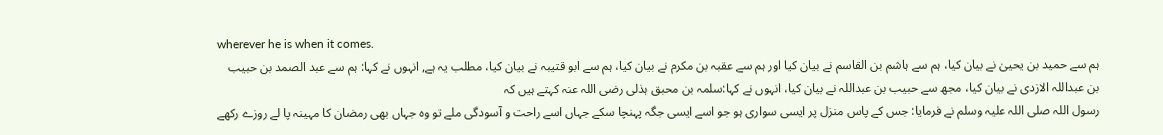wherever he is when it comes.
ہم سے حمید بن یحییٰ نے بیان کیا، ہم سے ہاشم بن القاسم نے بیان کیا اور ہم سے عقبہ بن مکرم نے بیان کیا، ہم سے ابو قتیبہ نے بیان کیا، مطلب یہ ہے, انہوں نے کہا: ہم سے عبد الصمد بن حبیب بن عبداللہ الازدی نے بیان کیا، مجھ سے حبیب بن عبداللہ نے بیان کیا، انہوں نے کہا:سلمہ بن محبق ہذلی رضی اللہ عنہ کہتے ہیں کہ
رسول اللہ صلی اللہ علیہ وسلم نے فرمایا: جس کے پاس منزل پر ایسی سواری ہو جو اسے ایسی جگہ پہنچا سکے جہاں اسے راحت و آسودگی ملے تو وہ جہاں بھی رمضان کا مہینہ پا لے روزے رکھے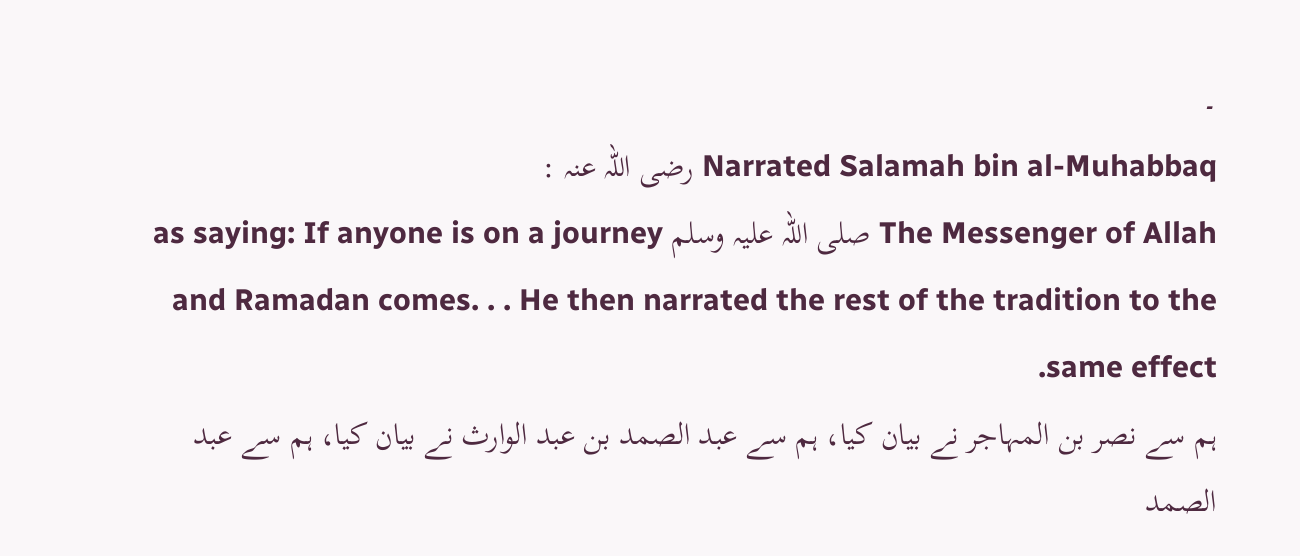۔
Narrated Salamah bin al-Muhabbaq رضی اللہ عنہ :
The Messenger of Allah صلی اللہ علیہ وسلم as saying: If anyone is on a journey and Ramadan comes. . . He then narrated the rest of the tradition to the same effect.
ہم سے نصر بن المہاجر نے بیان کیا، ہم سے عبد الصمد بن عبد الوارث نے بیان کیا، ہم سے عبد الصمد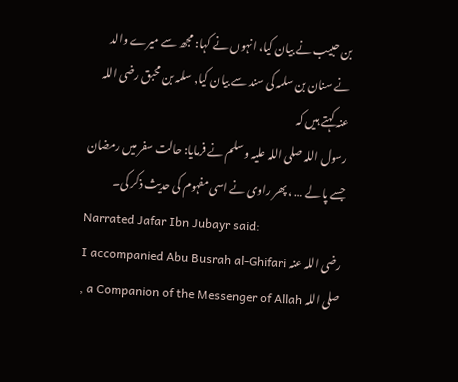بن حبیب نے بیان کیا، انہوں نے کہا: مجھ سے میرے والد نے سنان بن سلمہ کی سند سے بیان کیا, سلمہ بن محبق رضی اللہ عنہ کہتے ہیں کہ
رسول اللہ صلی اللہ علیہ وسلم نے فرمایا: حالت سفر میں رمضان جسے پا لے … ، پھر راوی نے اسی مفہوم کی حدیث ذکر کی۔
Narrated Jafar Ibn Jubayr said:
I accompanied Abu Busrah al-Ghifari رضی اللہ عنہ , a Companion of the Messenger of Allah صلی اللہ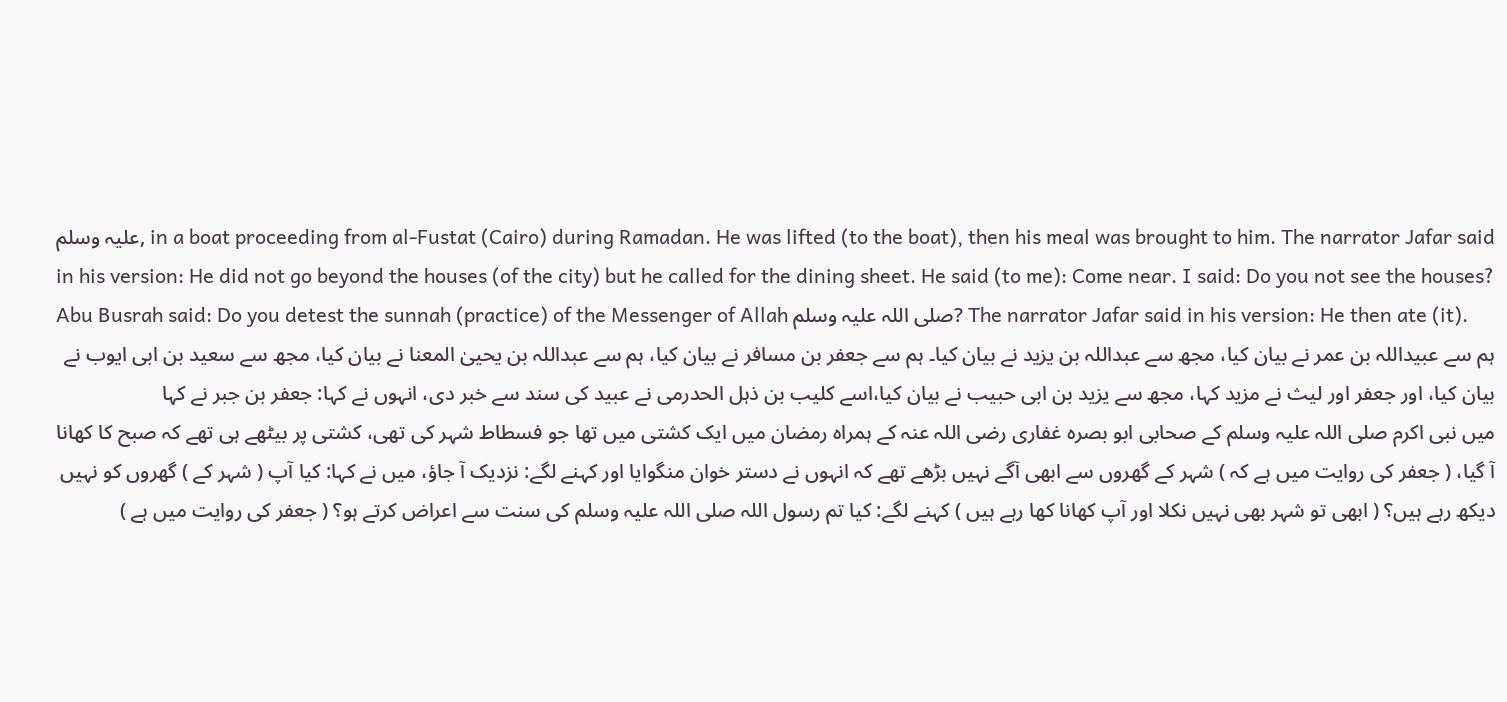علیہ وسلم, in a boat proceeding from al-Fustat (Cairo) during Ramadan. He was lifted (to the boat), then his meal was brought to him. The narrator Jafar said in his version: He did not go beyond the houses (of the city) but he called for the dining sheet. He said (to me): Come near. I said: Do you not see the houses? Abu Busrah said: Do you detest the sunnah (practice) of the Messenger of Allah صلی اللہ علیہ وسلم? The narrator Jafar said in his version: He then ate (it).
ہم سے عبیداللہ بن عمر نے بیان کیا، مجھ سے عبداللہ بن یزید نے بیان کیا۔ ہم سے جعفر بن مسافر نے بیان کیا، ہم سے عبداللہ بن یحییٰ المعنا نے بیان کیا، مجھ سے سعید بن ابی ایوب نے بیان کیا، اور جعفر اور لیث نے مزید کہا، مجھ سے یزید بن ابی حبیب نے بیان کیا،اسے کلیب بن ذہل الحدرمی نے عبید کی سند سے خبر دی، انہوں نے کہا: جعفر بن جبر نے کہا
میں نبی اکرم صلی اللہ علیہ وسلم کے صحابی ابو بصرہ غفاری رضی اللہ عنہ کے ہمراہ رمضان میں ایک کشتی میں تھا جو فسطاط شہر کی تھی، کشتی پر بیٹھے ہی تھے کہ صبح کا کھانا آ گیا، ( جعفر کی روایت میں ہے کہ ) شہر کے گھروں سے ابھی آگے نہیں بڑھے تھے کہ انہوں نے دستر خوان منگوایا اور کہنے لگے: نزدیک آ جاؤ، میں نے کہا: کیا آپ ( شہر کے ) گھروں کو نہیں دیکھ رہے ہیں؟ ( ابھی تو شہر بھی نہیں نکلا اور آپ کھانا کھا رہے ہیں ) کہنے لگے: کیا تم رسول اللہ صلی اللہ علیہ وسلم کی سنت سے اعراض کرتے ہو؟ ( جعفر کی روایت میں ہے )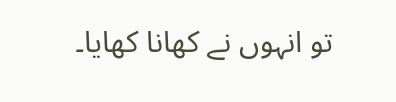تو انہوں نے کھانا کھایا۔